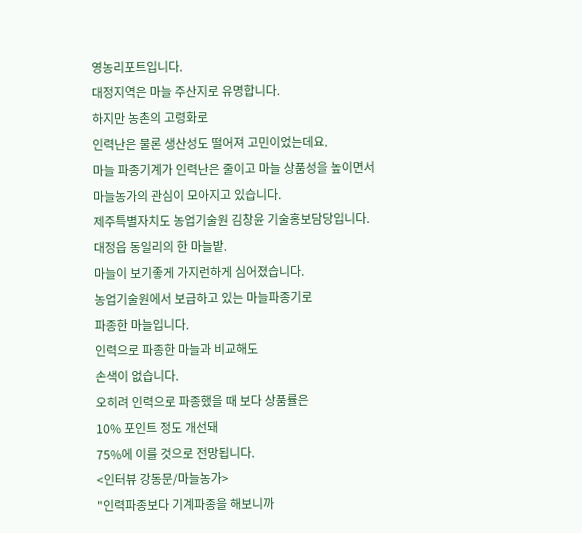영농리포트입니다.
대정지역은 마늘 주산지로 유명합니다.
하지만 농촌의 고령화로
인력난은 물론 생산성도 떨어져 고민이었는데요.
마늘 파종기계가 인력난은 줄이고 마늘 상품성을 높이면서
마늘농가의 관심이 모아지고 있습니다.
제주특별자치도 농업기술원 김창윤 기술홍보담당입니다.
대정읍 동일리의 한 마늘밭.
마늘이 보기좋게 가지런하게 심어졌습니다.
농업기술원에서 보급하고 있는 마늘파종기로
파종한 마늘입니다.
인력으로 파종한 마늘과 비교해도
손색이 없습니다.
오히려 인력으로 파종했을 때 보다 상품률은
10% 포인트 정도 개선돼
75%에 이를 것으로 전망됩니다.
<인터뷰 강동문/마늘농가>
"인력파종보다 기계파종을 해보니까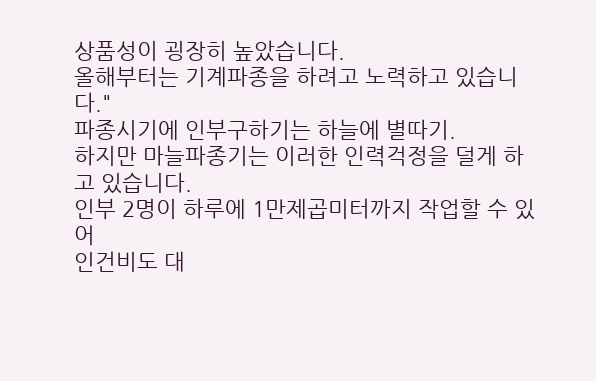상품성이 굉장히 높았습니다.
올해부터는 기계파종을 하려고 노력하고 있습니다."
파종시기에 인부구하기는 하늘에 별따기.
하지만 마늘파종기는 이러한 인력걱정을 덜게 하고 있습니다.
인부 2명이 하루에 1만제곱미터까지 작업할 수 있어
인건비도 대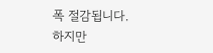폭 절감됩니다.
하지만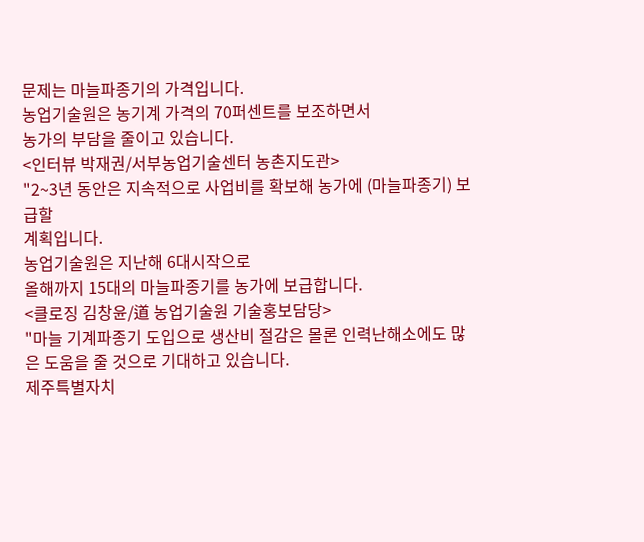문제는 마늘파종기의 가격입니다.
농업기술원은 농기계 가격의 70퍼센트를 보조하면서
농가의 부담을 줄이고 있습니다.
<인터뷰 박재권/서부농업기술센터 농촌지도관>
"2~3년 동안은 지속적으로 사업비를 확보해 농가에 (마늘파종기) 보급할
계획입니다.
농업기술원은 지난해 6대시작으로
올해까지 15대의 마늘파종기를 농가에 보급합니다.
<클로징 김창윤/道 농업기술원 기술홍보담당>
"마늘 기계파종기 도입으로 생산비 절감은 몰론 인력난해소에도 많은 도움을 줄 것으로 기대하고 있습니다.
제주특별자치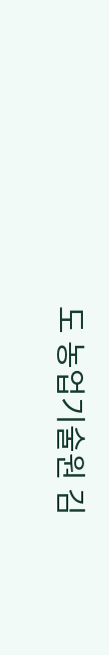도 농업기술원 김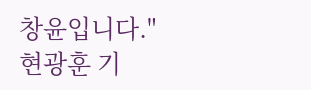창윤입니다."
현광훈 기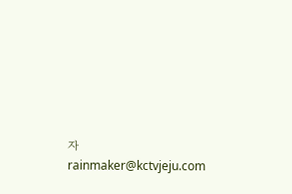자
rainmaker@kctvjeju.com